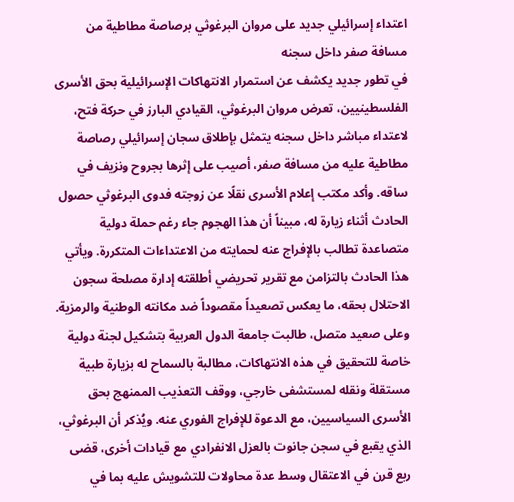اعتداء إسرائيلي جديد على مروان البرغوثي برصاصة مطاطية من مسافة صفر داخل سجنه
في تطور جديد يكشف عن استمرار الانتهاكات الإسرائيلية بحق الأسرى الفلسطينيين، تعرض مروان البرغوثي، القيادي البارز في حركة فتح، لاعتداء مباشر داخل سجنه يتمثل بإطلاق سجان إسرائيلي رصاصة مطاطية عليه من مسافة صفر، أصيب على إثرها بجروح ونزيف في ساقه. وأكد مكتب إعلام الأسرى نقلًا عن زوجته فدوى البرغوثي حصول الحادث أثناء زيارة له، مبيناً أن هذا الهجوم جاء رغم حملة دولية متصاعدة تطالب بالإفراج عنه لحمايته من الاعتداءات المتكررة. ويأتي هذا الحادث بالتزامن مع تقرير تحريضي أطلقته إدارة مصلحة سجون الاحتلال بحقه، ما يعكس تصعيداً مقصوداً ضد مكانته الوطنية والرمزية. وعلى صعيد متصل، طالبت جامعة الدول العربية بتشكيل لجنة دولية خاصة للتحقيق في هذه الانتهاكات، مطالبة بالسماح له بزيارة طبية مستقلة ونقله لمستشفى خارجي، ووقف التعذيب الممنهج بحق الأسرى السياسيين، مع الدعوة للإفراج الفوري عنه. ويُذكر أن البرغوثي، الذي يقبع في سجن جانوت بالعزل الانفرادي مع قيادات أخرى، قضى ربع قرن في الاعتقال وسط عدة محاولات للتشويش عليه بما في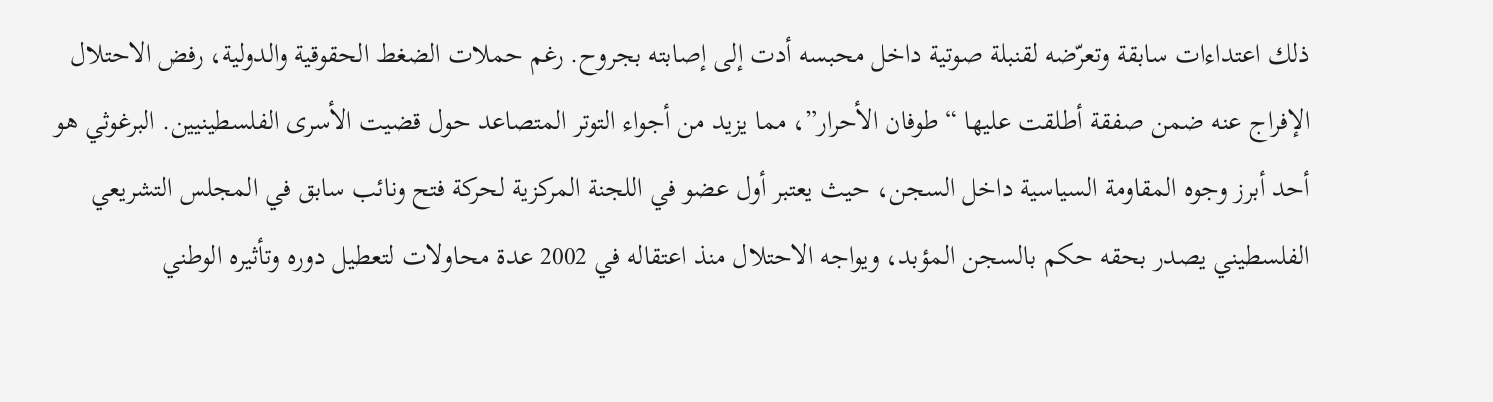ذلك اعتداءات سابقة وتعرّضه لقنبلة صوتية داخل محبسه أدت إلى إصابته بجروح. رغم حملات الضغط الحقوقية والدولية، رفض الاحتلال الإفراج عنه ضمن صفقة أطلقت عليها “طوفان الأحرار”، مما يزيد من أجواء التوتر المتصاعد حول قضيت الأسرى الفلسطينيين. البرغوثي هو أحد أبرز وجوه المقاومة السياسية داخل السجن، حيث يعتبر أول عضو في اللجنة المركزية لحركة فتح ونائب سابق في المجلس التشريعي الفلسطيني يصدر بحقه حكم بالسجن المؤبد، ويواجه الاحتلال منذ اعتقاله في 2002 عدة محاولات لتعطيل دوره وتأثيره الوطني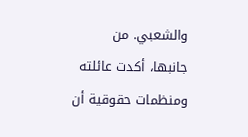والشعبي. من جانبها، أكدت عائلته ومنظمات حقوقية أن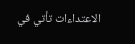الاعتداءات تأتي في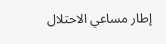إطار مساعي الاحتلال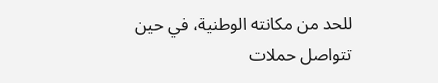للحد من مكانته الوطنية، في حين تتواصل حملات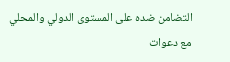التضامن ضده على المستوى الدولي والمحلي مع دعوات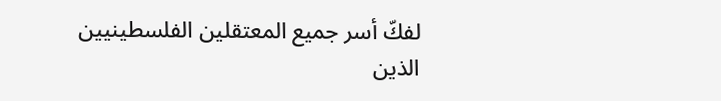لفكّ أسر جميع المعتقلين الفلسطينيين الذين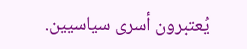يُعتبرون أسرى سياسيين.